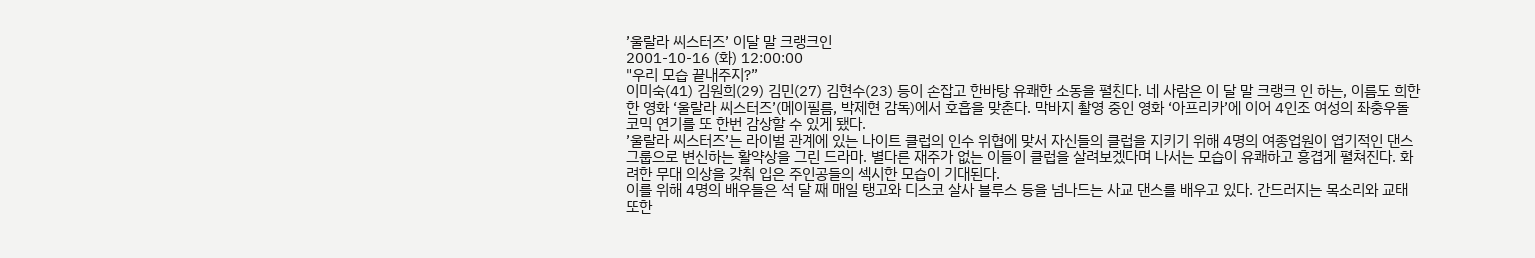’울랄라 씨스터즈’ 이달 말 크랭크인
2001-10-16 (화) 12:00:00
"우리 모습 끝내주지?”
이미숙(41) 김원희(29) 김민(27) 김현수(23) 등이 손잡고 한바탕 유쾌한 소동을 펼친다. 네 사람은 이 달 말 크랭크 인 하는, 이름도 희한한 영화 ‘울랄라 씨스터즈’(메이필름, 박제현 감독)에서 호흡을 맞춘다. 막바지 촬영 중인 영화 ‘아프리카’에 이어 4인조 여성의 좌충우돌 코믹 연기를 또 한번 감상할 수 있게 됐다.
’울랄라 씨스터즈’는 라이벌 관계에 있는 나이트 클럽의 인수 위협에 맞서 자신들의 클럽을 지키기 위해 4명의 여종업원이 엽기적인 댄스 그룹으로 변신하는 활약상을 그린 드라마. 별다른 재주가 없는 이들이 클럽을 살려보겠다며 나서는 모습이 유쾌하고 흥겹게 펼쳐진다. 화려한 무대 의상을 갖춰 입은 주인공들의 섹시한 모습이 기대된다.
이를 위해 4명의 배우들은 석 달 째 매일 탱고와 디스코 살사 블루스 등을 넘나드는 사교 댄스를 배우고 있다. 간드러지는 목소리와 교태 또한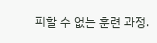피할 수 없는 훈련 과정.